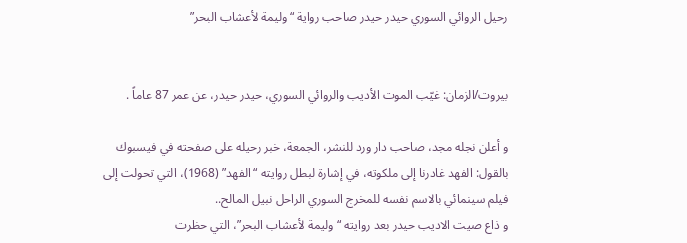رحيل الروائي السوري حيدر حيدر صاحب رواية “وليمة لأعشاب البحر”


بيروت/الزمان: غيّب الموت الأديب والروائي السوري، حيدر حيدر، عن عمر 87 عاماً .

و أعلن نجله مجد، صاحب دار ورد للنشر، الجمعة، خبر رحيله على صفحته في فيسبوك بالقول: الفهد غادرنا إلى ملكوته، في إشارة لبطل روايته “الفهد” (1968)، التي تحولت إلى فيلم سينمائي بالاسم نفسه للمخرج السوري الراحل نبيل المالح..
و ذاع صيت الاديب حيدر بعد روايته “وليمة لأعشاب البحر”، التي حظرت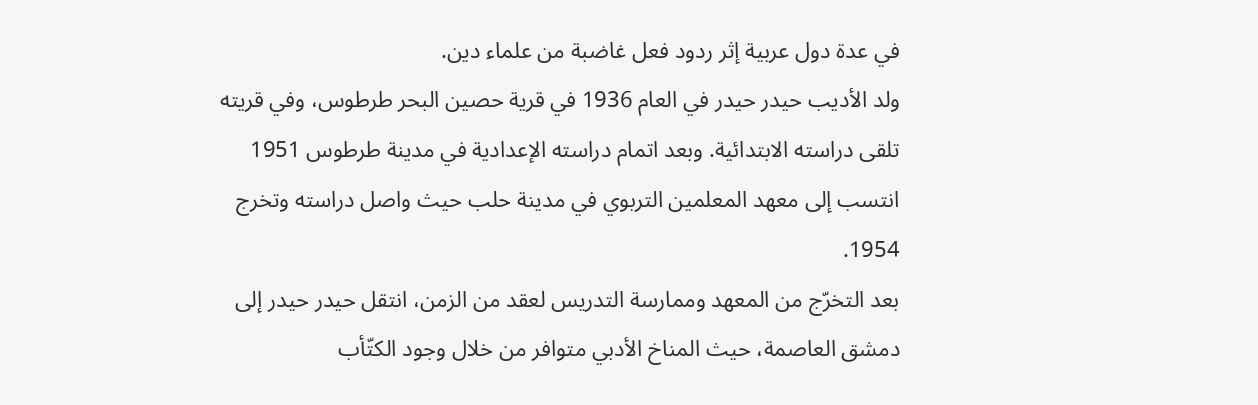في عدة دول عربية إثر ردود فعل غاضبة من علماء دين.
ولد الأديب حيدر حيدر في العام 1936 في قرية حصين البحر طرطوس، وفي قريته تلقى دراسته الابتدائية. وبعد اتمام دراسته الإعدادية في مدينة طرطوس 1951 انتسب إلى معهد المعلمين التربوي في مدينة حلب حيث واصل دراسته وتخرج 1954.
بعد التخرّج من المعهد وممارسة التدريس لعقد من الزمن، انتقل حيدر حيدر إلى دمشق العاصمة، حيث المناخ الأدبي متوافر من خلال وجود الكتّأب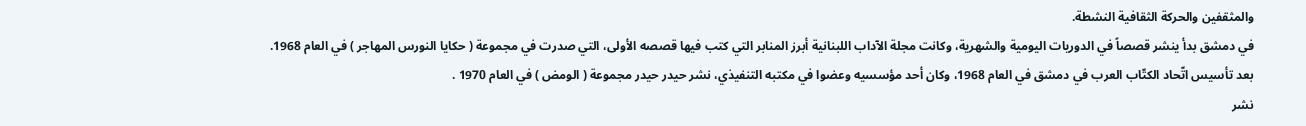والمثقفين والحركة الثقافية النشطة.
في دمشق بدأ ينشر قصصاً في الدوريات اليومية والشهرية، وكانت مجلة الآداب اللبنانية أبرز المنابر التي كتب فيها قصصه الأولى، التي صدرت في مجموعة ( حكايا النورس المهاجر ) في العام 1968.
بعد تأسيس اتّحاد الكتّاب العرب في دمشق في العام 1968، وكان أحد مؤسسيه وعضوا في مكتبه التنفيذي، نشر حيدر حيدر مجموعة ( الومض ) في العام 1970 .
نشر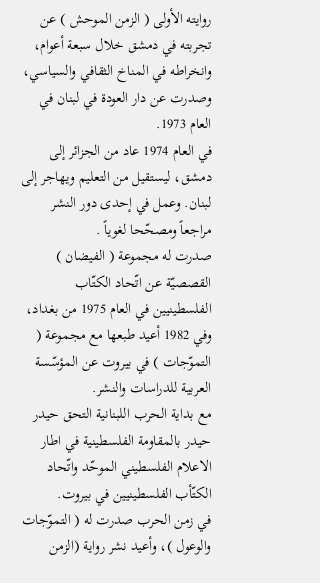روايته الأولى ( الزمن الموحش ) عن تجربته في دمشق خلال سبعة أعوام، وانخراطه في المناخ الثقافي والسياسي، وصدرت عن دار العودة في لبنان في العام 1973.
في العام 1974 عاد من الجزائر إلى دمشق، ليستقيل من التعليم ويهاجر إلى لبنان. وعمل في إحدى دور النشر مراجعاً ومصحّحا لغوياً .
صدرت له مجموعة ( الفيضان ) القصصيّة عن اتّحاد الكتّاب الفلسطينيين في العام 1975 من بغداد، وفي 1982 أعيد طبعها مع مجموعة ( التموّجات ) في بيروت عن المؤسّسة العربية للدراسات والنشر.
مع بداية الحرب اللبنانية التحق حيدر حيدر بالمقاومة الفلسطينية في اطار الاعلام الفلسطيني الموحّد واتّحاد الكتّأب الفلسطينيين في بيروت.
في زمن الحرب صدرت له ( التموّجات والوعول )، وأعيد نشر رواية (الزمن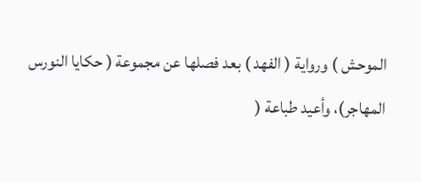الموحش ) ورواية ( الفهد ) بعد فصلها عن مجموعة ( حكايا النورس المهاجر)، وأعيد طباعة (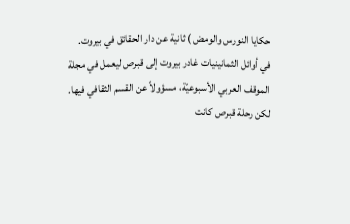حكايا النورس والومض ) ثانية عن دار الحقائق في بيروت.
في أوائل الثمانينيات غادر بيروت إلى قبرص ليعمل في مجلة الموقف العربي الأسبوعيّة، مسؤولاً عن القسم الثقافي فيها. لكن رحلة قبرص كانت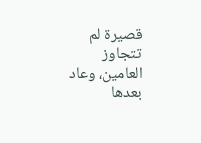قصيرة لم تتجاوز العامين، وعاد بعدها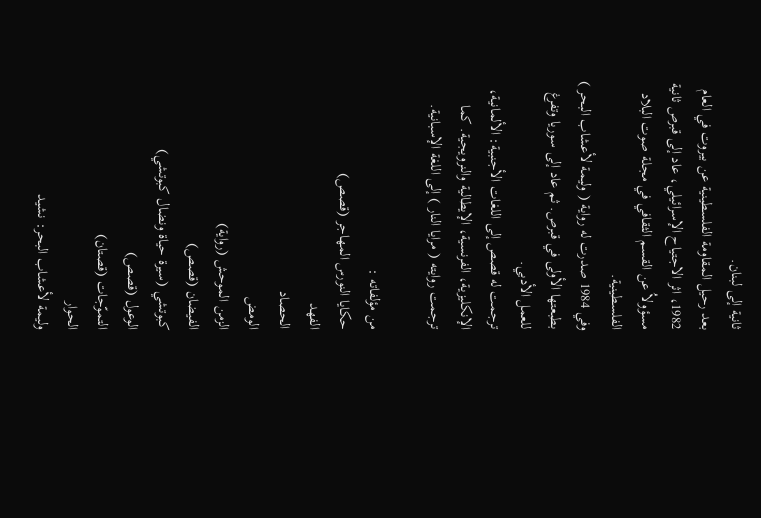ثانية إلى لبنان.
بعد رحيل المقاومة الفلسطينية عن بيروت في العام 1982، اثر الاجتياح الإسرائيلي، عاد إلى قبرص ثانية مسؤولاُ عن القسم الثقافي في مجلة صوت البلاد الفلسطينية.
وفي 1984 صدرت له رواية ( وليمة لأعشاب البحر ) بطبعتها الأولى في قبرص. ثم عاد إلى سوريا وتفرغ للعمل الأدبي.
ترجمت له قصص إلى اللغات الأجنبية: الألمانية، الإنكليزية، الفرنسية، الإيطالية والنرويجية. كما ترجمت روايته ( مرايا النار ) إلى اللغة الإسبانية.

من مؤلفاته :
حكايا النورس المهاجر (قصص)
الفهد
الحصاد
الومض
الزمن الموحش (رواية)
الفيضان (قصص)
كبوتشي (سيرة حياة ونضال كبوتشي)
الوعول (قصص)
التموّجات (قصتان)
الحوار
وليمة لأعشاب البحر: نشيد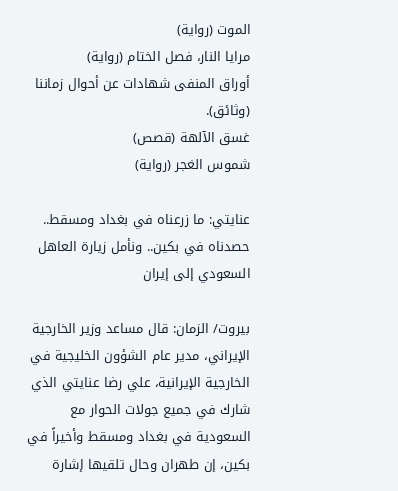الموت (رواية)
مرايا النار، فصل الختام (رواية)
أوراق المنفى شهادات عن أحوال زماننا (وثائق).
غسق الآلهة (قصص)
شموس الغجر (رواية)

عنايتي: ما زرعناه في بغداد ومسقط.. حصدناه في بكين.. ونأمل زيارة العاهل السعودي إلى إيران

بيروت/ الزمان: قال مساعد وزير الخارجية الإيراني، مدير عام الشؤون الخليجية في الخارجية الإيرانية، علي رضا عنايتي الذي شارك في جميع جولات الحوار مع السعودية في بغداد ومسقط وأخيراً في بكين، إن طهران وحال تلقيها إشارة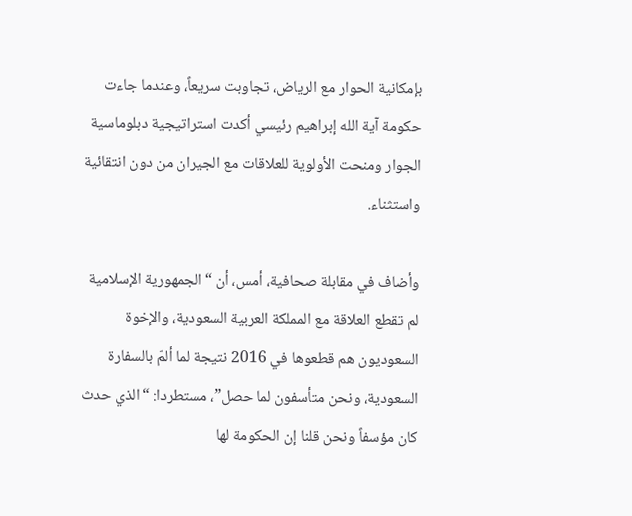بإمكانية الحوار مع الرياض، تجاوبت سريعاً، وعندما جاءت حكومة آية الله إبراهيم رئيسي أكدت استراتيجية دبلوماسية الجوار ومنحت الأولوية للعلاقات مع الجيران من دون انتقائية واستثناء.

وأضاف في مقابلة صحافية، أمس، أن “الجمهورية الإسلامية لم تقطع العلاقة مع المملكة العربية السعودية، والإخوة السعوديون هم قطعوها في 2016 نتيجة لما ألمّ بالسفارة السعودية، ونحن متأسفون لما حصل”، مستطردا: “الذي حدث كان مؤسفاً ونحن قلنا إن الحكومة لها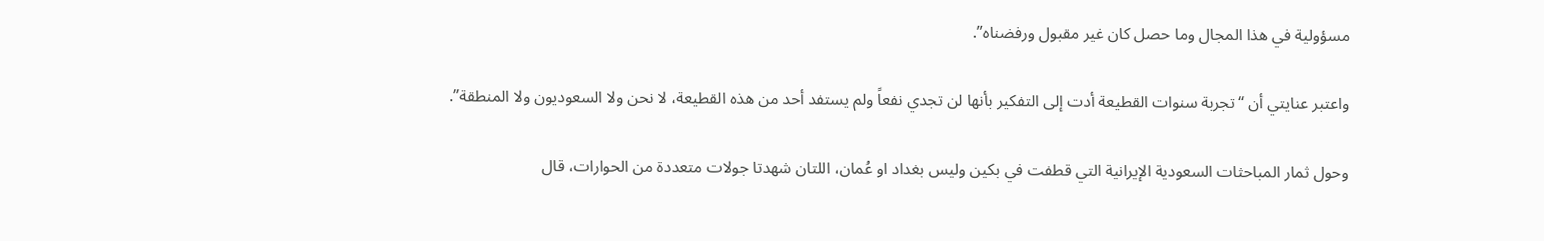مسؤولية في هذا المجال وما حصل كان غير مقبول ورفضناه”.

واعتبر عنايتي أن “تجربة سنوات القطيعة أدت إلى التفكير بأنها لن تجدي نفعاً ولم يستفد أحد من هذه القطيعة، لا نحن ولا السعوديون ولا المنطقة”.

وحول ثمار المباحثات السعودية الإيرانية التي قطفت في بكين وليس بغداد او عُمان، اللتان شهدتا جولات متعددة من الحوارات، قال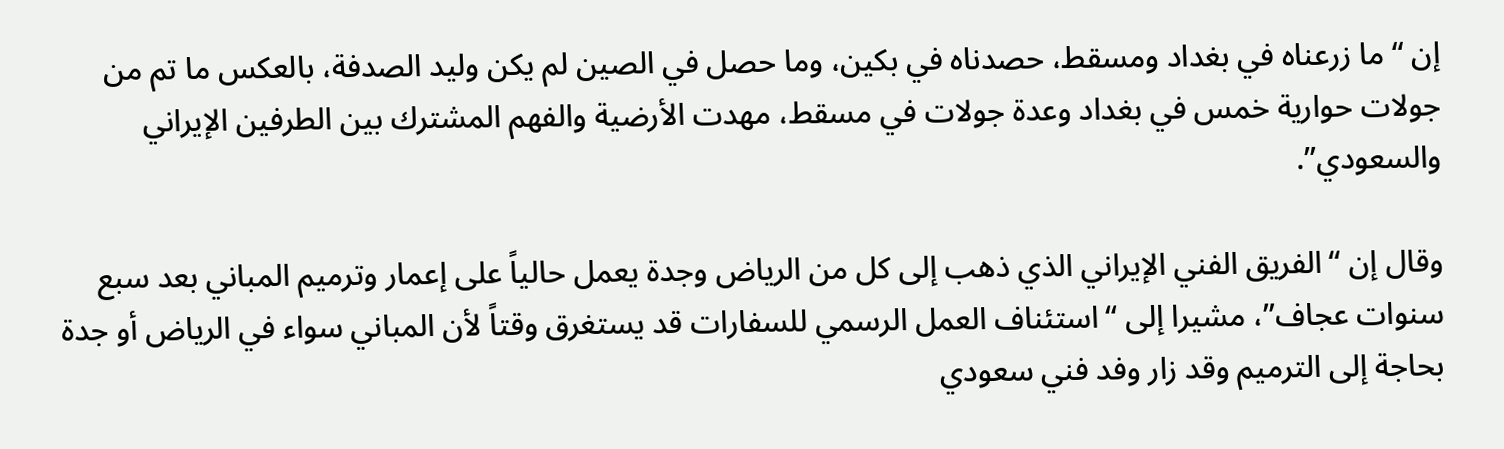إن “ما زرعناه في بغداد ومسقط، حصدناه في بكين، وما حصل في الصين لم يكن وليد الصدفة، بالعكس ما تم من جولات حوارية خمس في بغداد وعدة جولات في مسقط، مهدت الأرضية والفهم المشترك بين الطرفين الإيراني والسعودي”.

وقال إن “الفريق الفني الإيراني الذي ذهب إلى كل من الرياض وجدة يعمل حالياً على إعمار وترميم المباني بعد سبع سنوات عجاف”، مشيرا إلى “استئناف العمل الرسمي للسفارات قد يستغرق وقتاً لأن المباني سواء في الرياض أو جدة بحاجة إلى الترميم وقد زار وفد فني سعودي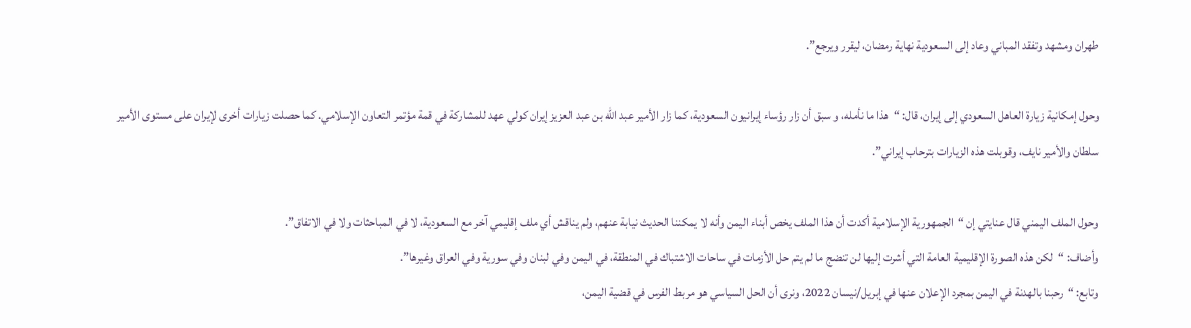طهران ومشهد وتفقد المباني وعاد إلى السعودية نهاية رمضان، ليقرر ويرجع”.

وحول إمكانية زيارة العاهل السعودي إلى إيران، قال: “هذا ما نأمله، و سبق أن زار رؤساء إيرانيون السعودية، كما زار الأمير عبد الله بن عبد العزيز إيران كولي عهد للمشاركة في قمة مؤتمر التعاون الإسلامي. كما حصلت زيارات أخرى لإيران على مستوى الأمير سلطان والأمير نايف، وقوبلت هذه الزيارات بترحاب إيراني”.

وحول الملف اليمني قال عنايتي إن “الجمهورية الإسلامية أكدت أن هذا الملف يخص أبناء اليمن وأنه لا يمكننا الحديث نيابة عنهم، ولم يناقش أي ملف إقليمي آخر مع السعودية، لا في المباحثات ولا في الاتفاق”.
وأضاف: “لكن هذه الصورة الإقليمية العامة التي أشرت إليها لن تنضج ما لم يتم حل الأزمات في ساحات الاشتباك في المنطقة، في اليمن وفي لبنان وفي سورية وفي العراق وغيرها”.
وتابع: “رحبنا بالهدنة في اليمن بمجرد الإعلان عنها في إبريل/نيسان 2022، ونرى أن الحل السياسي هو مربط الفرس في قضية اليمن،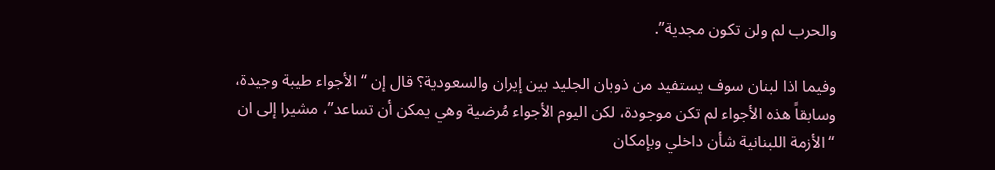والحرب لم ولن تكون مجدية”.

وفيما اذا لبنان سوف يستفيد من ذوبان الجليد بين إيران والسعودية؟ قال إن “الأجواء طيبة وجيدة، وسابقاً هذه الأجواء لم تكن موجودة، لكن اليوم الأجواء مُرضية وهي يمكن أن تساعد”، مشيرا إلى ان “الأزمة اللبنانية شأن داخلي وبإمكان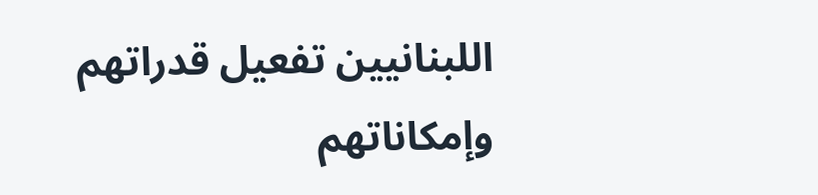اللبنانيين تفعيل قدراتهم وإمكاناتهم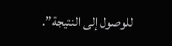للوصول إلى النتيجة”.